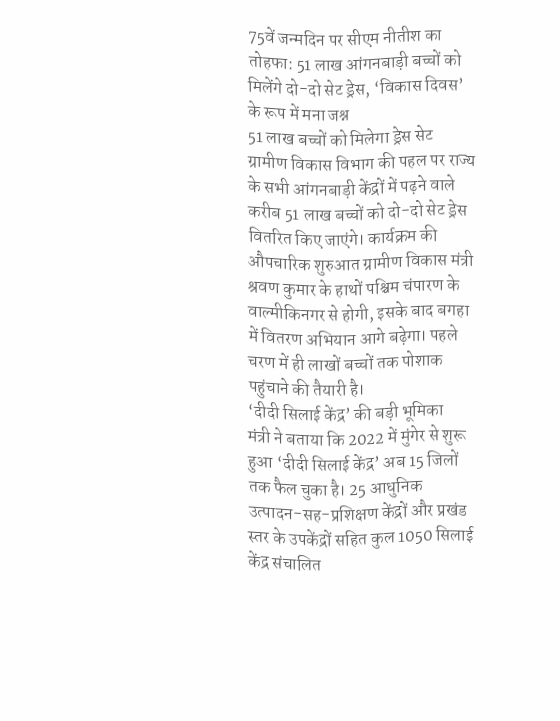75वें जन्मदिन पर सीएम नीतीश का तोहफा: 51 लाख आंगनबाड़ी बच्चों को मिलेंगे दो-दो सेट ड्रेस, ‘विकास दिवस’ के रूप में मना जश्न
51 लाख बच्चों को मिलेगा ड्रेस सेट
ग्रामीण विकास विभाग की पहल पर राज्य के सभी आंगनबाड़ी केंद्रों में पढ़ने वाले करीब 51 लाख बच्चों को दो-दो सेट ड्रेस वितरित किए जाएंगे। कार्यक्रम की औपचारिक शुरुआत ग्रामीण विकास मंत्री श्रवण कुमार के हाथों पश्चिम चंपारण के वाल्मीकिनगर से होगी, इसके बाद बगहा में वितरण अभियान आगे बढ़ेगा। पहले चरण में ही लाखों बच्चों तक पोशाक पहुंचाने की तैयारी है।
‘दीदी सिलाई केंद्र’ की बड़ी भूमिका
मंत्री ने बताया कि 2022 में मुंगेर से शुरू हुआ ‘दीदी सिलाई केंद्र’ अब 15 जिलों तक फैल चुका है। 25 आधुनिक उत्पादन-सह-प्रशिक्षण केंद्रों और प्रखंड स्तर के उपकेंद्रों सहित कुल 1050 सिलाई केंद्र संचालित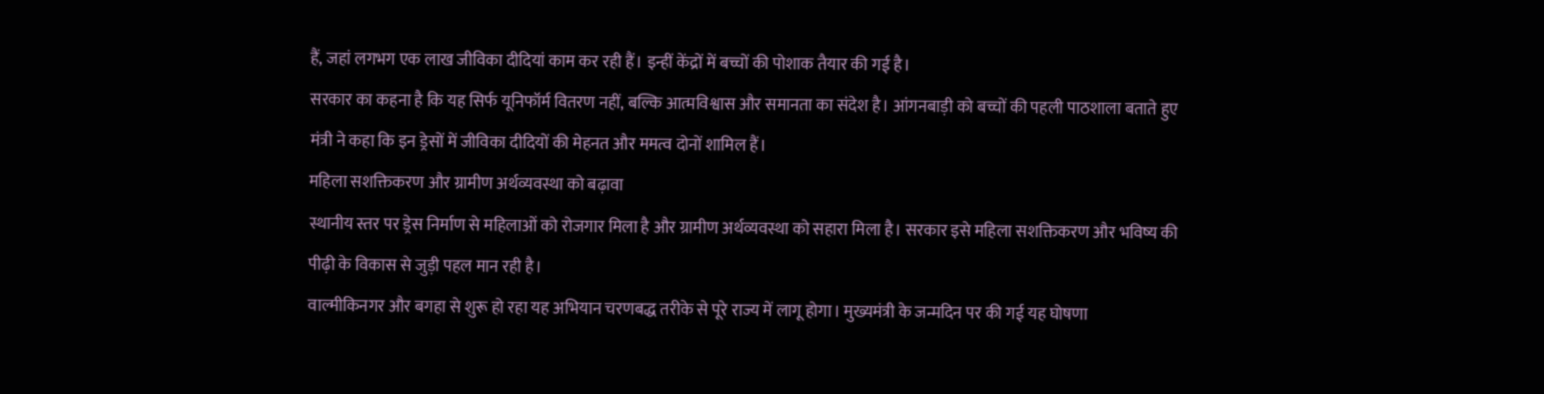हैं, जहां लगभग एक लाख जीविका दीदियां काम कर रही हैं। इन्हीं केंद्रों में बच्चों की पोशाक तैयार की गई है।
सरकार का कहना है कि यह सिर्फ यूनिफॉर्म वितरण नहीं, बल्कि आत्मविश्वास और समानता का संदेश है। आंगनबाड़ी को बच्चों की पहली पाठशाला बताते हुए मंत्री ने कहा कि इन ड्रेसों में जीविका दीदियों की मेहनत और ममत्व दोनों शामिल हैं।
महिला सशक्तिकरण और ग्रामीण अर्थव्यवस्था को बढ़ावा
स्थानीय स्तर पर ड्रेस निर्माण से महिलाओं को रोजगार मिला है और ग्रामीण अर्थव्यवस्था को सहारा मिला है। सरकार इसे महिला सशक्तिकरण और भविष्य की पीढ़ी के विकास से जुड़ी पहल मान रही है।
वाल्मीकिनगर और बगहा से शुरू हो रहा यह अभियान चरणबद्ध तरीके से पूरे राज्य में लागू होगा। मुख्यमंत्री के जन्मदिन पर की गई यह घोषणा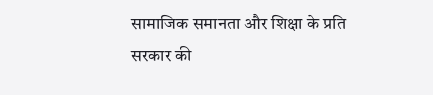सामाजिक समानता और शिक्षा के प्रति सरकार की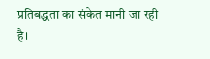प्रतिबद्धता का संकेत मानी जा रही है।